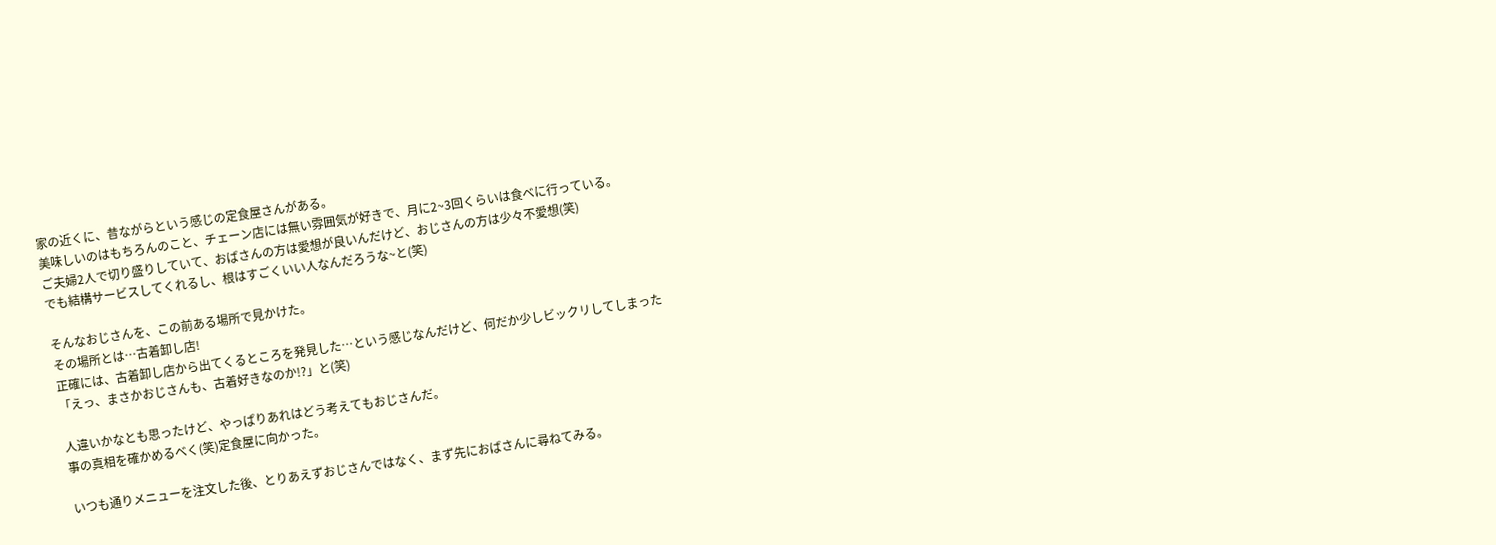家の近くに、昔ながらという感じの定食屋さんがある。
美味しいのはもちろんのこと、チェーン店には無い雰囲気が好きで、月に2~3回くらいは食べに行っている。
ご夫婦2人で切り盛りしていて、おばさんの方は愛想が良いんだけど、おじさんの方は少々不愛想(笑)
でも結構サービスしてくれるし、根はすごくいい人なんだろうな~と(笑)

そんなおじさんを、この前ある場所で見かけた。
その場所とは…古着卸し店!
正確には、古着卸し店から出てくるところを発見した…という感じなんだけど、何だか少しビックリしてしまった
「えっ、まさかおじさんも、古着好きなのか!?」と(笑)

人違いかなとも思ったけど、やっぱりあれはどう考えてもおじさんだ。
事の真相を確かめるべく(笑)定食屋に向かった。

いつも通りメニューを注文した後、とりあえずおじさんではなく、まず先におばさんに尋ねてみる。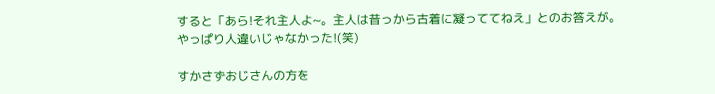すると「あら!それ主人よ~。主人は昔っから古着に凝っててねえ」とのお答えが。
やっぱり人違いじゃなかった!(笑)

すかさずおじさんの方を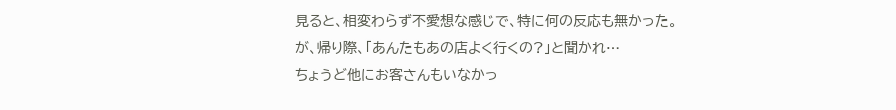見ると、相変わらず不愛想な感じで、特に何の反応も無かった。
が、帰り際、「あんたもあの店よく行くの?」と聞かれ…
ちょうど他にお客さんもいなかっ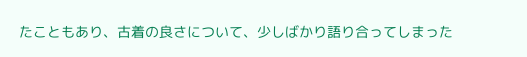たこともあり、古着の良さについて、少しばかり語り合ってしまった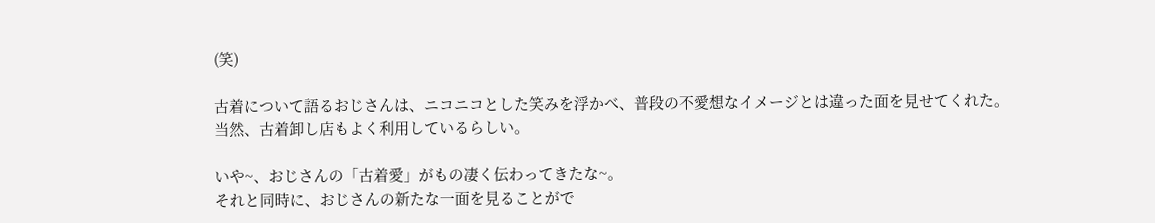(笑)

古着について語るおじさんは、ニコニコとした笑みを浮かべ、普段の不愛想なイメージとは違った面を見せてくれた。
当然、古着卸し店もよく利用しているらしい。

いや~、おじさんの「古着愛」がもの凄く伝わってきたな~。
それと同時に、おじさんの新たな一面を見ることがで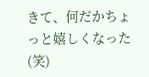きて、何だかちょっと嬉しくなった(笑)